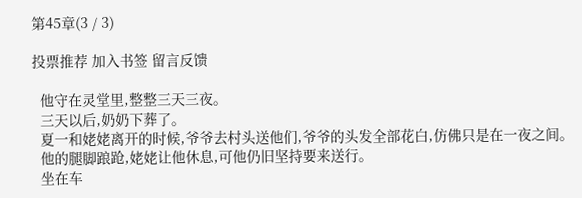第45章(3 / 3)

投票推荐 加入书签 留言反馈

  他守在灵堂里,整整三天三夜。
  三天以后,奶奶下葬了。
  夏一和姥姥离开的时候,爷爷去村头送他们,爷爷的头发全部花白,仿佛只是在一夜之间。
  他的腿脚踉跄,姥姥让他休息,可他仍旧坚持要来送行。
  坐在车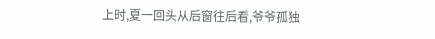上时,夏一回头从后窗往后看,爷爷孤独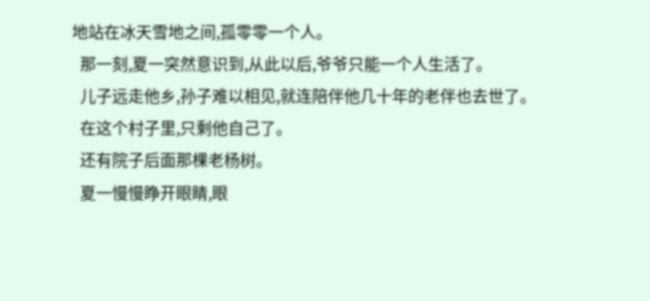地站在冰天雪地之间,孤零零一个人。
  那一刻,夏一突然意识到,从此以后,爷爷只能一个人生活了。
  儿子远走他乡,孙子难以相见,就连陪伴他几十年的老伴也去世了。
  在这个村子里,只剩他自己了。
  还有院子后面那棵老杨树。
  夏一慢慢睁开眼睛,眼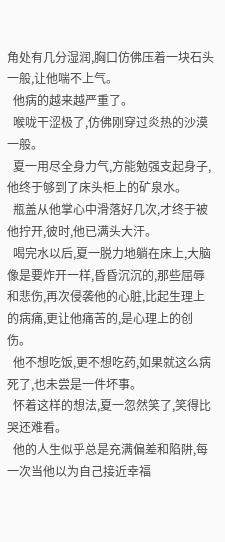角处有几分湿润,胸口仿佛压着一块石头一般,让他喘不上气。
  他病的越来越严重了。
  喉咙干涩极了,仿佛刚穿过炎热的沙漠一般。
  夏一用尽全身力气,方能勉强支起身子,他终于够到了床头柜上的矿泉水。
  瓶盖从他掌心中滑落好几次,才终于被他拧开,彼时,他已满头大汗。
  喝完水以后,夏一脱力地躺在床上,大脑像是要炸开一样,昏昏沉沉的,那些屈辱和悲伤,再次侵袭他的心脏,比起生理上的病痛,更让他痛苦的,是心理上的创伤。
  他不想吃饭,更不想吃药,如果就这么病死了,也未尝是一件坏事。
  怀着这样的想法,夏一忽然笑了,笑得比哭还难看。
  他的人生似乎总是充满偏差和陷阱,每一次当他以为自己接近幸福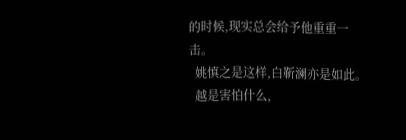的时候,现实总会给予他重重一击。
  姚慎之是这样,白靳澜亦是如此。
  越是害怕什么,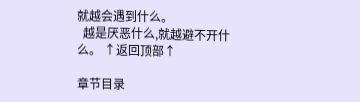就越会遇到什么。
  越是厌恶什么,就越避不开什么。 ↑返回顶部↑

章节目录